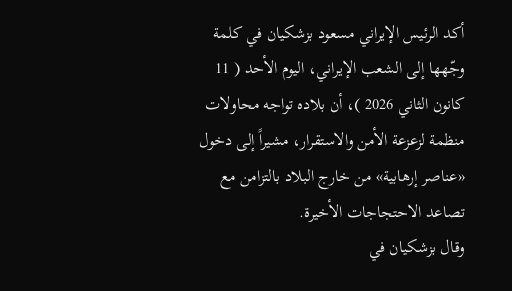أكد الرئيس الإيراني مسعود بزشكيان في كلمة وجّهها إلى الشعب الإيراني، اليوم الأحد ( 11 كانون الثاني 2026 )، أن بلاده تواجه محاولات منظمة لزعزعة الأمن والاستقرار، مشيراً إلى دخول «عناصر إرهابية» من خارج البلاد بالتزامن مع تصاعد الاحتجاجات الأخيرة.
وقال بزشكيان في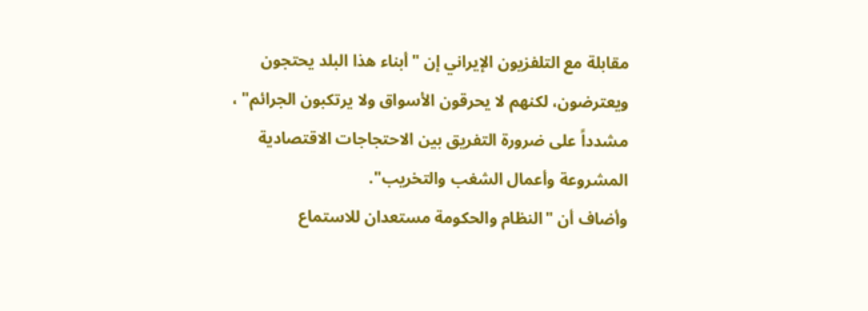مقابلة مع التلفزيون الإيراني إن "أبناء هذا البلد يحتجون ويعترضون، لكنهم لا يحرقون الأسواق ولا يرتكبون الجرائم" ، مشدداً على ضرورة التفريق بين الاحتجاجات الاقتصادية المشروعة وأعمال الشغب والتخريب".
وأضاف أن "النظام والحكومة مستعدان للاستماع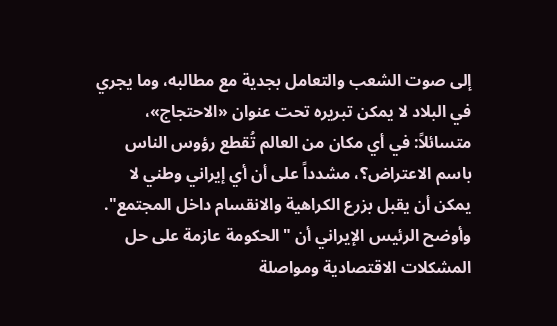إلى صوت الشعب والتعامل بجدية مع مطالبه، وما يجري في البلاد لا يمكن تبريره تحت عنوان «الاحتجاج»، متسائلاً: في أي مكان من العالم تُقطع رؤوس الناس باسم الاعتراض؟، مشدداً على أن أي إيراني وطني لا يمكن أن يقبل بزرع الكراهية والانقسام داخل المجتمع".
وأوضح الرئيس الإيراني أن "الحكومة عازمة على حل المشكلات الاقتصادية ومواصلة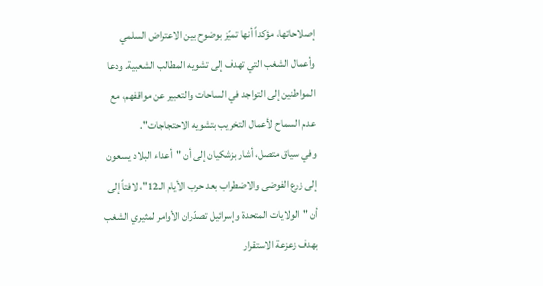إصلاحاتها، مؤكداً أنها تميّز بوضوح بين الاعتراض السلمي وأعمال الشغب التي تهدف إلى تشويه المطالب الشعبية. ودعا المواطنين إلى التواجد في الساحات والتعبير عن مواقفهم، مع عدم السماح لأعمال التخريب بتشويه الاحتجاجات".
وفي سياق متصل، أشار بزشكيان إلى أن "أعداء البلاد يسعون إلى زرع الفوضى والاضطراب بعد حرب الأيام الـ12"، لافتاً إلى أن "الولايات المتحدة وإسرائيل تصدّران الأوامر لمثيري الشغب بهدف زعزعة الاستقرار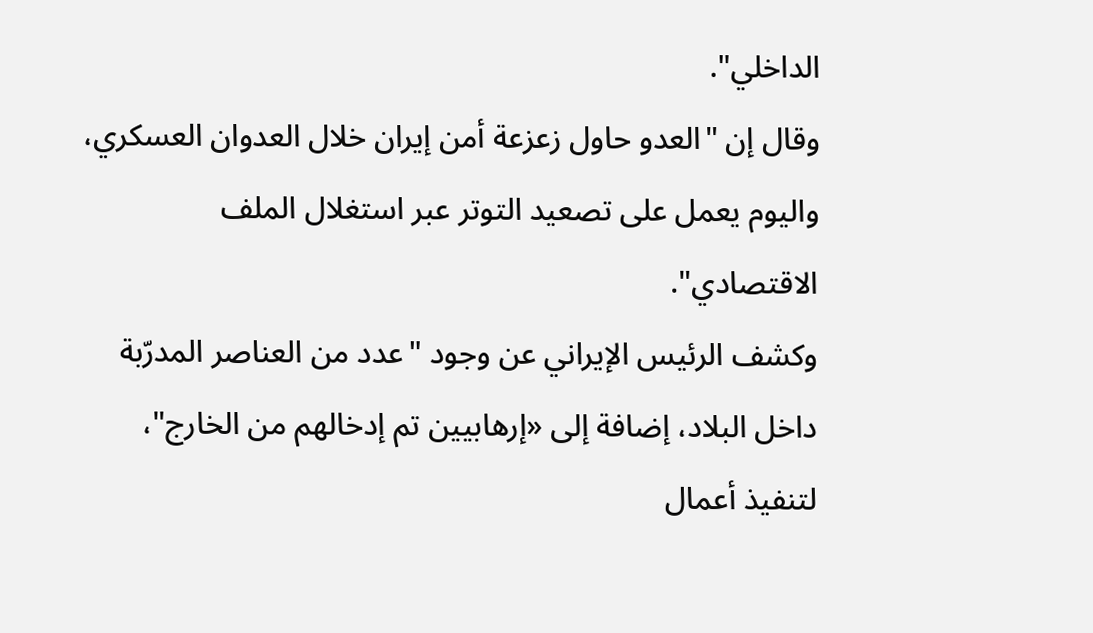الداخلي".
وقال إن "العدو حاول زعزعة أمن إيران خلال العدوان العسكري، واليوم يعمل على تصعيد التوتر عبر استغلال الملف الاقتصادي".
وكشف الرئيس الإيراني عن وجود "عدد من العناصر المدرّبة داخل البلاد، إضافة إلى «إرهابيين تم إدخالهم من الخارج"، لتنفيذ أعمال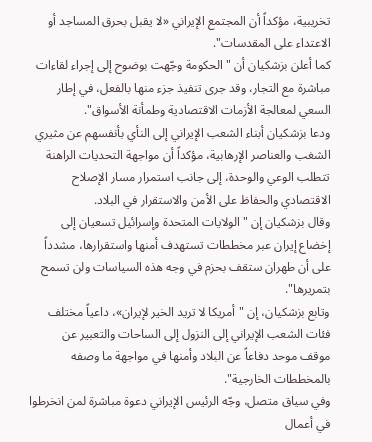تخريبية، مؤكداً أن المجتمع الإيراني «لا يقبل بحرق المساجد أو الاعتداء على المقدسات".
كما أعلن بزشكيان أن "الحكومة وجّهت بوضوح إلى إجراء لقاءات مباشرة مع التجار، وقد جرى تنفيذ جزء منها بالفعل، في إطار السعي لمعالجة الأزمات الاقتصادية وطمأنة الأسواق".
ودعا بزشكيان أبناء الشعب الإيراني إلى النأي بأنفسهم عن مثيري الشغب والعناصر الإرهابية، مؤكداً أن مواجهة التحديات الراهنة تتطلب الوعي والوحدة، إلى جانب استمرار مسار الإصلاح الاقتصادي والحفاظ على الأمن والاستقرار في البلاد.
وقال بزشكيان إن "الولايات المتحدة وإسرائيل تسعيان إلى إخضاع إيران عبر مخططات تستهدف أمنها واستقرارها، مشدداً على أن طهران ستقف بحزم في وجه هذه السياسات ولن تسمح بتمريرها".
وتابع بزشكيان، إن "أمريكا لا تريد الخير لإيران»، داعياً مختلف فئات الشعب الإيراني إلى النزول إلى الساحات والتعبير عن موقف موحد دفاعاً عن البلاد وأمنها في مواجهة ما وصفه بالمخططات الخارجية".
وفي سياق متصل، وجّه الرئيس الإيراني دعوة مباشرة لمن انخرطوا في أعمال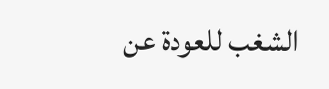الشغب للعودة عن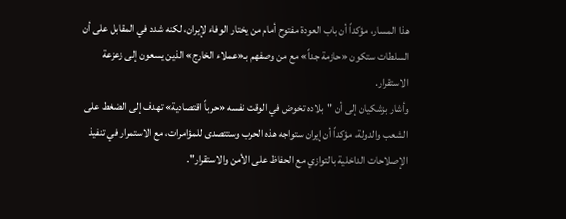هذا المسار، مؤكداً أن باب العودة مفتوح أمام من يختار الوفاء لإيران، لكنه شدد في المقابل على أن السلطات ستكون «حازمة جداً» مع من وصفهم بـ«عملاء الخارج» الذين يسعون إلى زعزعة الاستقرار.
وأشار بزشكيان إلى أن "بلاده تخوض في الوقت نفسه «حرباً اقتصادية» تهدف إلى الضغط على الشعب والدولة، مؤكداً أن إيران ستواجه هذه الحرب وستتصدى للمؤامرات، مع الاستمرار في تنفيذ الإصلاحات الداخلية بالتوازي مع الحفاظ على الأمن والاستقرار".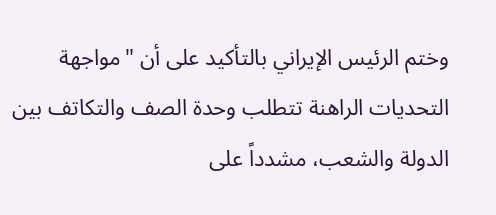وختم الرئيس الإيراني بالتأكيد على أن "مواجهة التحديات الراهنة تتطلب وحدة الصف والتكاتف بين الدولة والشعب، مشدداً على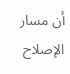أن مسار الإصلاح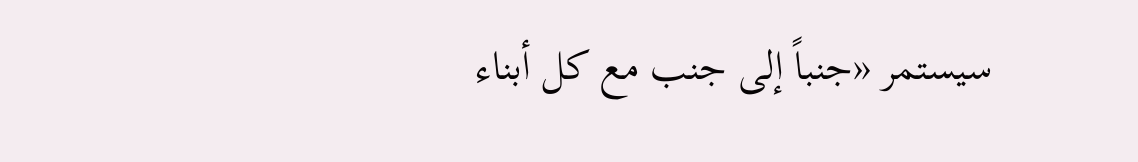سيستمر «جنباً إلى جنب مع كل أبناء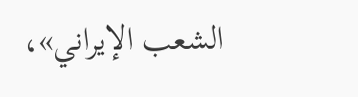الشعب الإيراني»،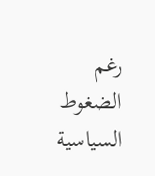رغم الضغوط السياسية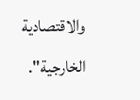والاقتصادية الخارجية".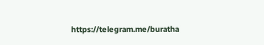https://telegram.me/buratha